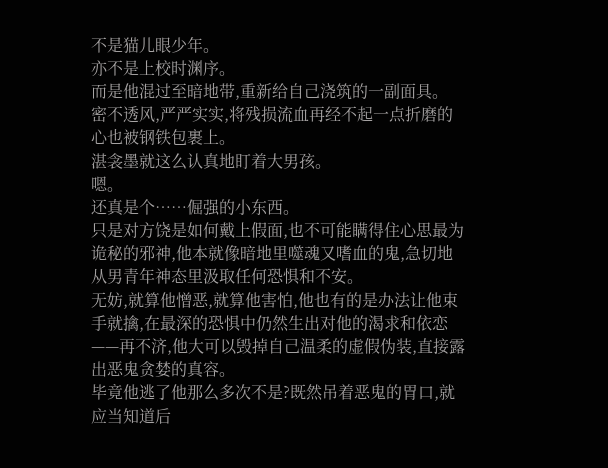不是猫儿眼少年。
亦不是上校时渊序。
而是他混过至暗地带,重新给自己浇筑的一副面具。
密不透风,严严实实,将残损流血再经不起一点折磨的心也被钢铁包裹上。
湛衾墨就这么认真地盯着大男孩。
嗯。
还真是个……倔强的小东西。
只是对方饶是如何戴上假面,也不可能瞒得住心思最为诡秘的邪神,他本就像暗地里噬魂又嗜血的鬼,急切地从男青年神态里汲取任何恐惧和不安。
无妨,就算他憎恶,就算他害怕,他也有的是办法让他束手就擒,在最深的恐惧中仍然生出对他的渴求和依恋——再不济,他大可以毁掉自己温柔的虚假伪装,直接露出恶鬼贪婪的真容。
毕竟他逃了他那么多次不是?既然吊着恶鬼的胃口,就应当知道后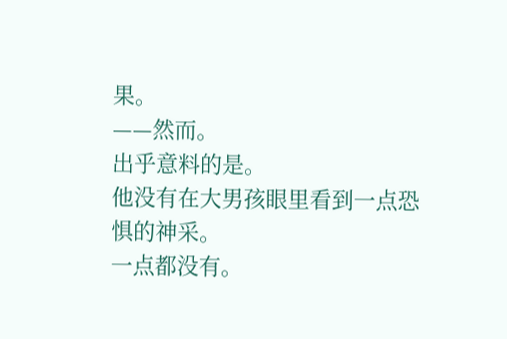果。
——然而。
出乎意料的是。
他没有在大男孩眼里看到一点恐惧的神采。
一点都没有。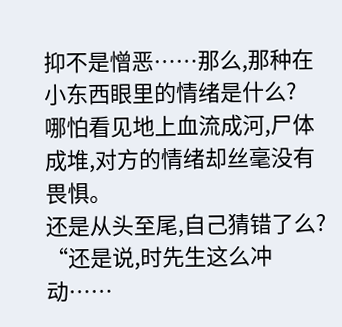抑不是憎恶……那么,那种在小东西眼里的情绪是什么?
哪怕看见地上血流成河,尸体成堆,对方的情绪却丝毫没有畏惧。
还是从头至尾,自己猜错了么?
“还是说,时先生这么冲动……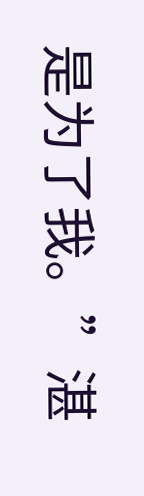是为了我。”湛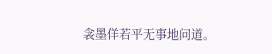衾墨佯若平无事地问道。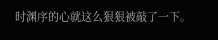时渊序的心就这么狠狠被敲了一下。